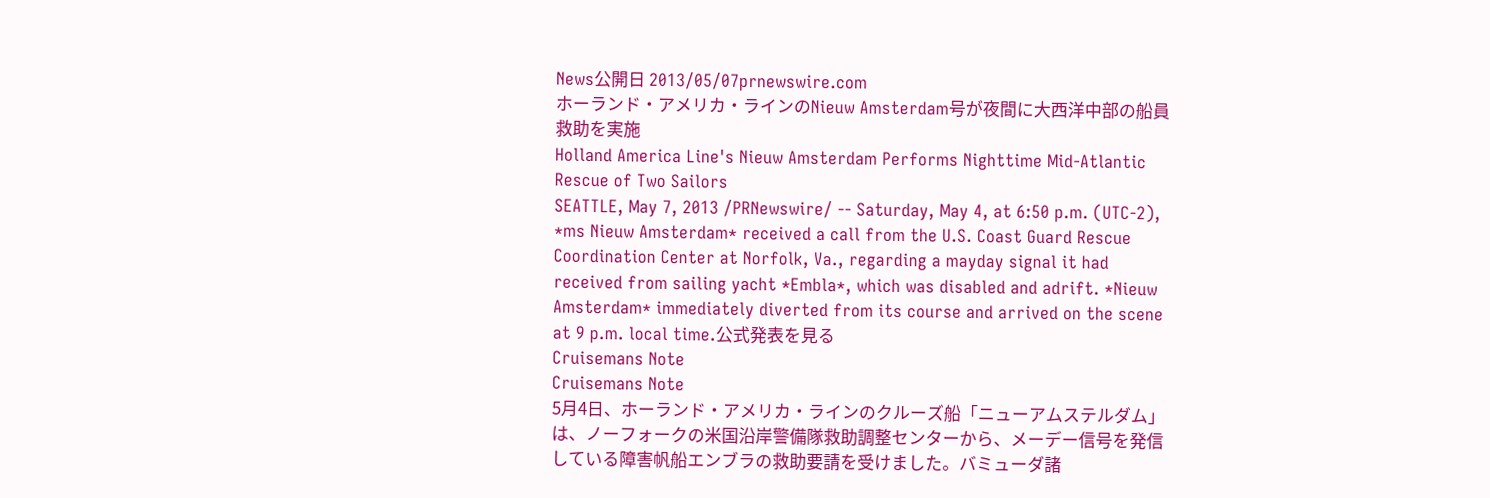News公開日 2013/05/07prnewswire.com
ホーランド・アメリカ・ラインのNieuw Amsterdam号が夜間に大西洋中部の船員救助を実施
Holland America Line's Nieuw Amsterdam Performs Nighttime Mid-Atlantic Rescue of Two Sailors
SEATTLE, May 7, 2013 /PRNewswire/ -- Saturday, May 4, at 6:50 p.m. (UTC-2), *ms Nieuw Amsterdam* received a call from the U.S. Coast Guard Rescue Coordination Center at Norfolk, Va., regarding a mayday signal it had received from sailing yacht *Embla*, which was disabled and adrift. *Nieuw Amsterdam* immediately diverted from its course and arrived on the scene at 9 p.m. local time.公式発表を見る
Cruisemans Note
Cruisemans Note
5月4日、ホーランド・アメリカ・ラインのクルーズ船「ニューアムステルダム」は、ノーフォークの米国沿岸警備隊救助調整センターから、メーデー信号を発信している障害帆船エンブラの救助要請を受けました。バミューダ諸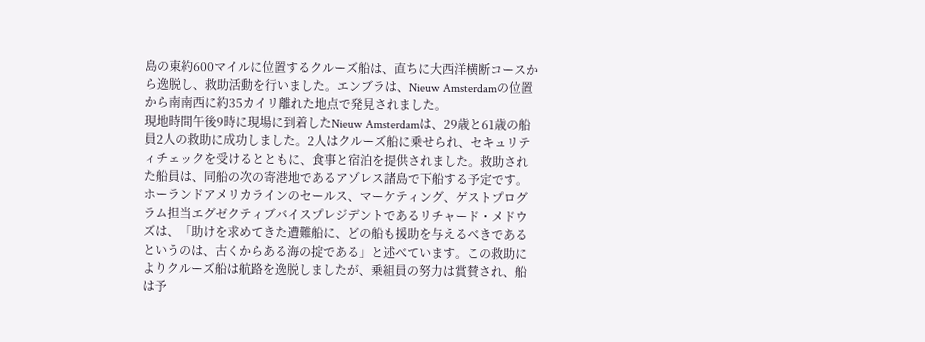島の東約600マイルに位置するクルーズ船は、直ちに大西洋横断コースから逸脱し、救助活動を行いました。エンブラは、Nieuw Amsterdamの位置から南南西に約35カイリ離れた地点で発見されました。
現地時間午後9時に現場に到着したNieuw Amsterdamは、29歳と61歳の船員2人の救助に成功しました。2人はクルーズ船に乗せられ、セキュリティチェックを受けるとともに、食事と宿泊を提供されました。救助された船員は、同船の次の寄港地であるアゾレス諸島で下船する予定です。
ホーランドアメリカラインのセールス、マーケティング、ゲストプログラム担当エグゼクティブバイスプレジデントであるリチャード・メドウズは、「助けを求めてきた遭難船に、どの船も援助を与えるべきであるというのは、古くからある海の掟である」と述べています。この救助によりクルーズ船は航路を逸脱しましたが、乗組員の努力は賞賛され、船は予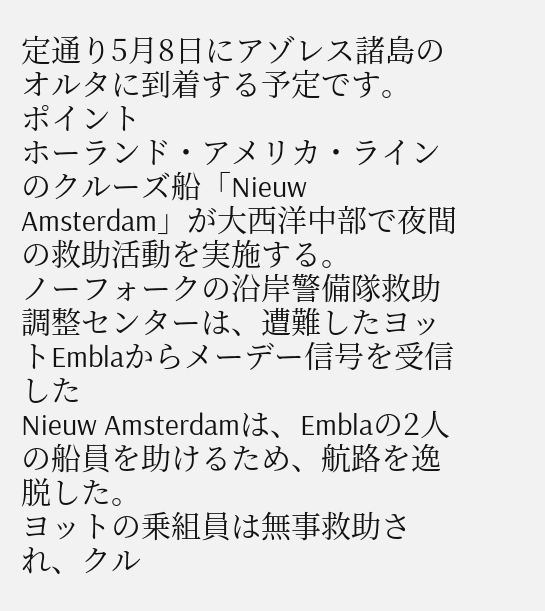定通り5月8日にアゾレス諸島のオルタに到着する予定です。
ポイント
ホーランド・アメリカ・ラインのクルーズ船「Nieuw Amsterdam」が大西洋中部で夜間の救助活動を実施する。
ノーフォークの沿岸警備隊救助調整センターは、遭難したヨットEmblaからメーデー信号を受信した
Nieuw Amsterdamは、Emblaの2人の船員を助けるため、航路を逸脱した。
ヨットの乗組員は無事救助され、クル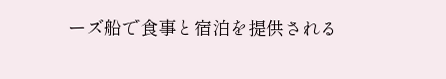ーズ船で食事と宿泊を提供される